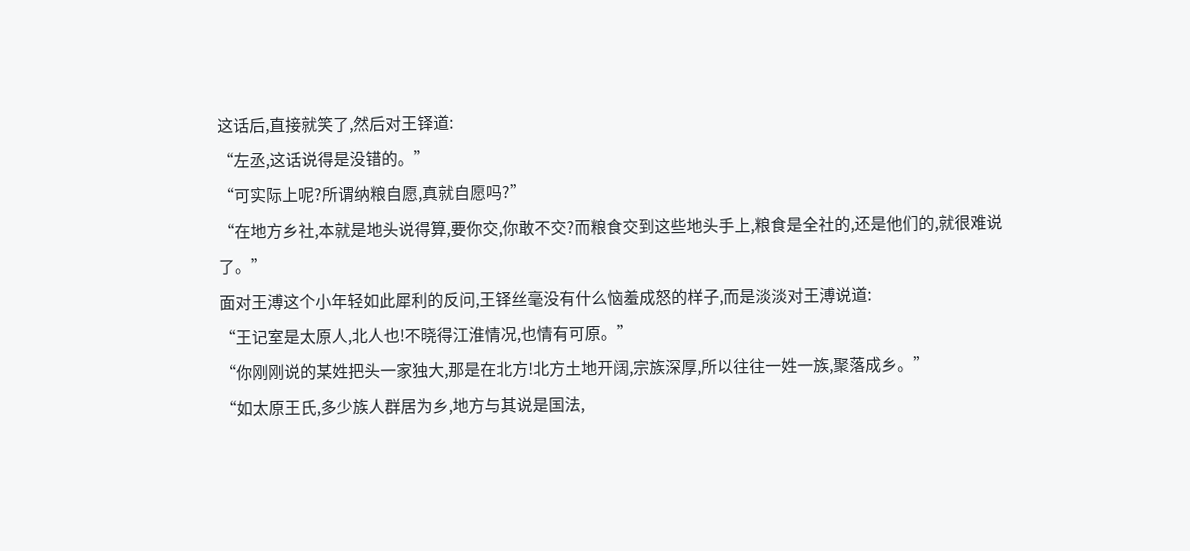这话后,直接就笑了,然后对王铎道:
“左丞,这话说得是没错的。”
“可实际上呢?所谓纳粮自愿,真就自愿吗?”
“在地方乡社,本就是地头说得算,要你交,你敢不交?而粮食交到这些地头手上,粮食是全社的,还是他们的,就很难说了。”
面对王溥这个小年轻如此犀利的反问,王铎丝毫没有什么恼羞成怒的样子,而是淡淡对王溥说道:
“王记室是太原人,北人也!不晓得江淮情况,也情有可原。”
“你刚刚说的某姓把头一家独大,那是在北方!北方土地开阔,宗族深厚,所以往往一姓一族,聚落成乡。”
“如太原王氏,多少族人群居为乡,地方与其说是国法,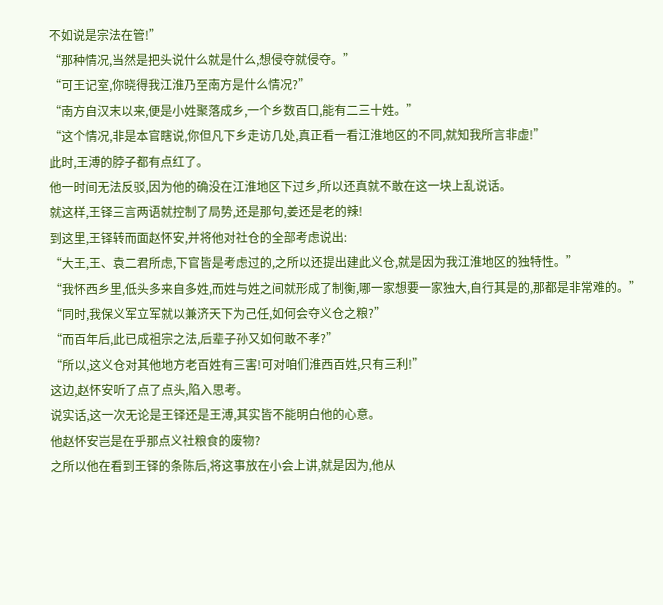不如说是宗法在管!”
“那种情况,当然是把头说什么就是什么,想侵夺就侵夺。”
“可王记室,你晓得我江淮乃至南方是什么情况?”
“南方自汉末以来,便是小姓聚落成乡,一个乡数百口,能有二三十姓。”
“这个情况,非是本官瞎说,你但凡下乡走访几处,真正看一看江淮地区的不同,就知我所言非虚!”
此时,王溥的脖子都有点红了。
他一时间无法反驳,因为他的确没在江淮地区下过乡,所以还真就不敢在这一块上乱说话。
就这样,王铎三言两语就控制了局势,还是那句,姜还是老的辣!
到这里,王铎转而面赵怀安,并将他对社仓的全部考虑说出:
“大王,王、袁二君所虑,下官皆是考虑过的,之所以还提出建此义仓,就是因为我江淮地区的独特性。”
“我怀西乡里,低头多来自多姓,而姓与姓之间就形成了制衡,哪一家想要一家独大,自行其是的,那都是非常难的。”
“同时,我保义军立军就以兼济天下为己任,如何会夺义仓之粮?”
“而百年后,此已成祖宗之法,后辈子孙又如何敢不孝?”
“所以,这义仓对其他地方老百姓有三害!可对咱们淮西百姓,只有三利!”
这边,赵怀安听了点了点头,陷入思考。
说实话,这一次无论是王铎还是王溥,其实皆不能明白他的心意。
他赵怀安岂是在乎那点义社粮食的废物?
之所以他在看到王铎的条陈后,将这事放在小会上讲,就是因为,他从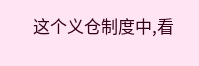这个义仓制度中,看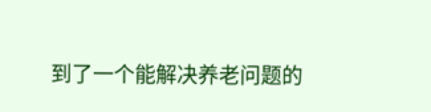到了一个能解决养老问题的